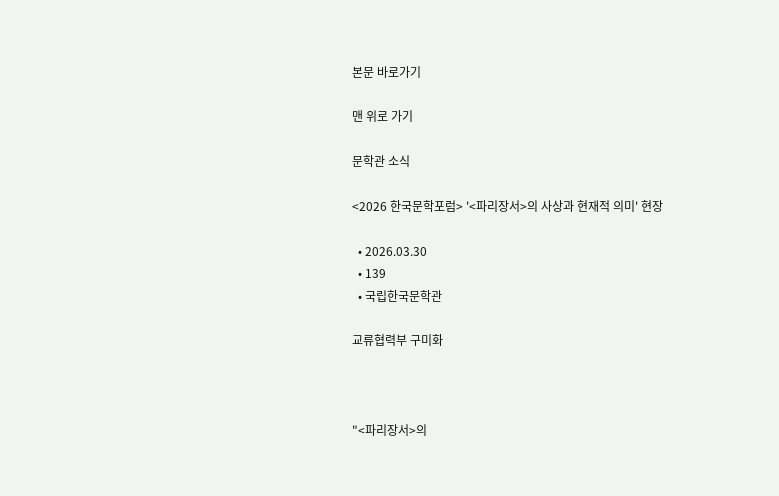본문 바로가기

맨 위로 가기

문학관 소식

<2026 한국문학포럼> '<파리장서>의 사상과 현재적 의미' 현장

  • 2026.03.30
  • 139
  • 국립한국문학관

교류협력부 구미화



"<파리장서>의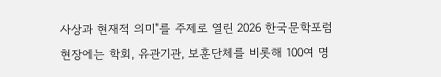사상과 현재적 의미"를 주제로 열린 2026 한국문학포럼 현장에는 학회, 유관기관, 보훈단체를 비롯해 100여 명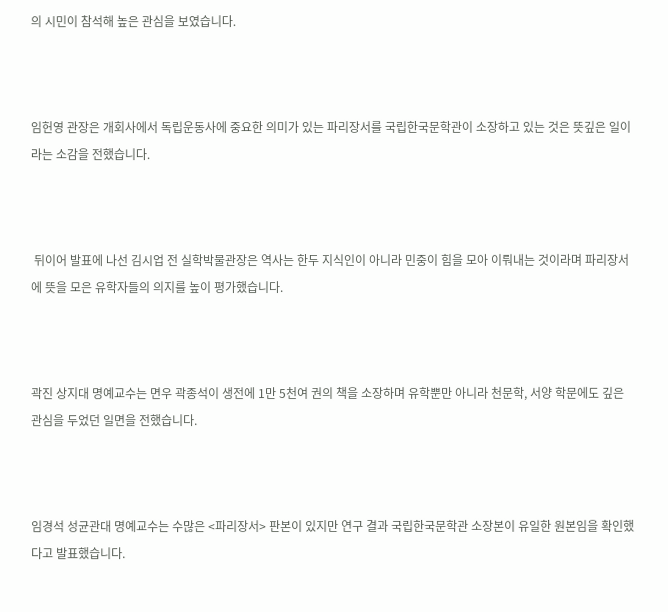의 시민이 참석해 높은 관심을 보였습니다.



임헌영 관장은 개회사에서 독립운동사에 중요한 의미가 있는 파리장서를 국립한국문학관이 소장하고 있는 것은 뜻깊은 일이라는 소감을 전했습니다.



 뒤이어 발표에 나선 김시업 전 실학박물관장은 역사는 한두 지식인이 아니라 민중이 힘을 모아 이뤄내는 것이라며 파리장서에 뜻을 모은 유학자들의 의지를 높이 평가했습니다.



곽진 상지대 명예교수는 면우 곽종석이 생전에 1만 5천여 권의 책을 소장하며 유학뿐만 아니라 천문학, 서양 학문에도 깊은 관심을 두었던 일면을 전했습니다.



임경석 성균관대 명예교수는 수많은 <파리장서> 판본이 있지만 연구 결과 국립한국문학관 소장본이 유일한 원본임을 확인했다고 발표했습니다.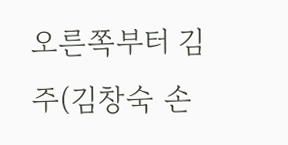오른쪽부터 김주(김창숙 손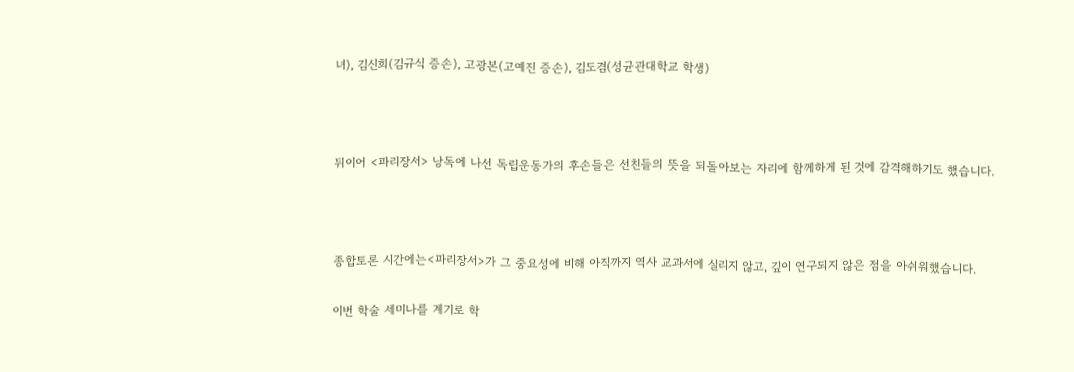녀), 김신희(김규식 증손), 고광본(고예진 증손), 김도겸(성균관대학교 학생)



뒤이어 <파리장서> 낭독에 나선 독립운동가의 후손들은 선친들의 뜻을 되돌아보는 자리에 함께하게 된 것에 감격해하기도 했습니다.



종합토론 시간에는<파리장서>가 그 중요성에 비해 아직까지 역사 교과서에 실리지 않고, 깊이 연구되지 않은 점을 아쉬워했습니다.

이번 학술 세미나를 계기로 학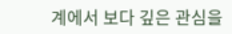계에서 보다 깊은 관심을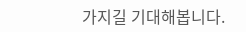가지길 기대해봅니다.